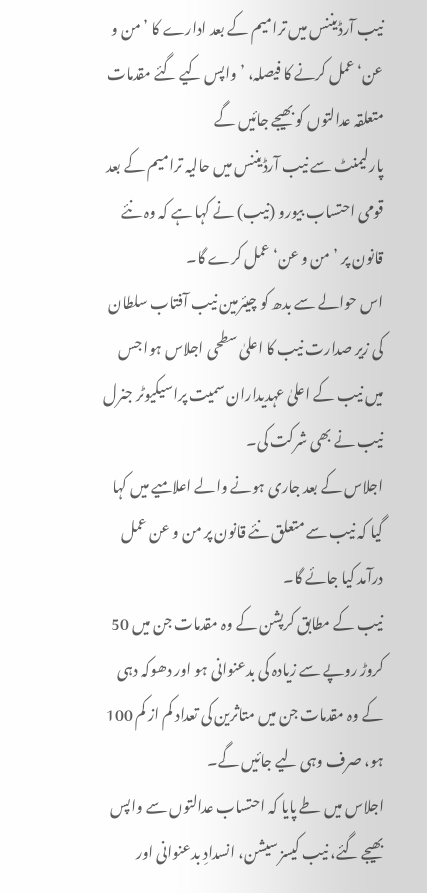نیب آرڈیننس میں ترامیم کے بعد ادارے کا ’من و عن‘ عمل کرنے کا فیصلہ، ’واپس کیے گئے مقدمات متعلقہ عدالتوں کو بھیجے جائیں گے
پارلیمنٹ سے نیب آرڈیننس میں حالیہ ترامیم کے بعد قومی احتساب بیورو (نیب) نے کہا ہے کہ وہ نئے قانون پر ’من و عن‘ عمل کرے گا۔
اس حوالے سے بدھ کو چیئرمین نیب آفتاب سلطان کی زیر صدارت نیب کا اعلیٰ سطحی اجلاس ہوا جس میں نیب کے اعلیٰ عہدیداران سمیت پراسیکیوٹر جنرل نیب نے بھی شرکت کی۔
اجلاس کے بعد جاری ہونے والے اعلامیے میں کہا گیا کہ نیب سے متعلق نئے قانون پر من و عن عمل درآمد کیا جائے گا۔
نیب کے مطابق کرپشن کے وہ مقدمات جن میں 50 کروڑ روپے سے زیادہ کی بدعنوانی ہو اور دھوکہ دہی کے وہ مقدمات جن میں متاثرین کی تعداد کم از کم 100 ہو، صرف وہی لیے جائیں گے۔
اجلاس میں طے پایا کہ احتساب عدالتوں سے واپس بھیجے گئے، نیب کیسز سیشن، انسدادِ بدعنوانی اور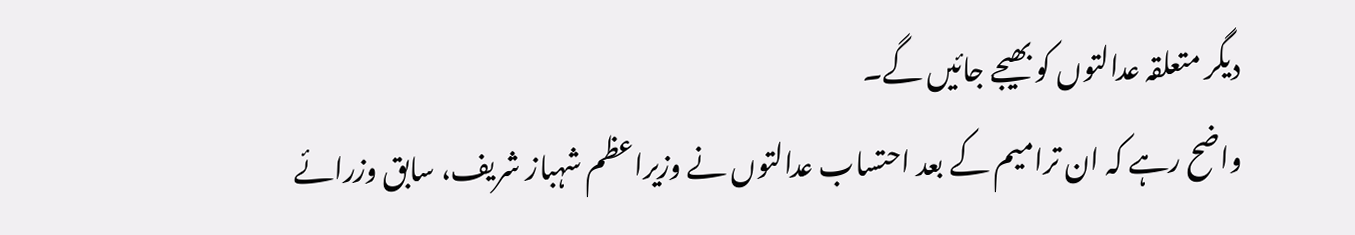دیگر متعلقہ عدالتوں کو بھیجے جائیں گے۔
واضح رہے کہ ان ترامیم کے بعد احتساب عدالتوں نے وزیراعظم شہباز شریف، سابق وزرائے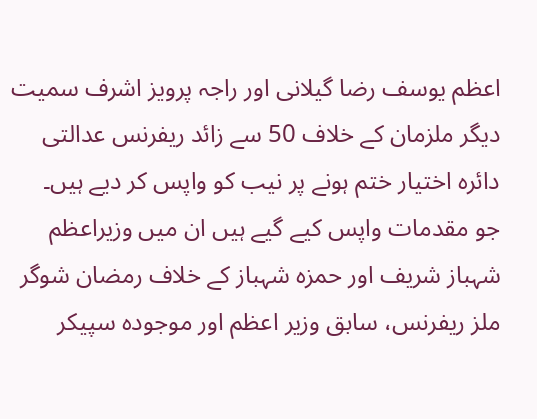اعظم یوسف رضا گیلانی اور راجہ پرویز اشرف سمیت دیگر ملزمان کے خلاف 50 سے زائد ریفرنس عدالتی دائرہ اختیار ختم ہونے پر نیب کو واپس کر دیے ہیں۔
جو مقدمات واپس کیے گیے ہیں ان میں وزیراعظم شہباز شریف اور حمزہ شہباز کے خلاف رمضان شوگر ملز ریفرنس، سابق وزیر اعظم اور موجودہ سپیکر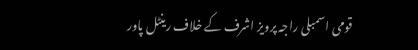قومی اسمبلی راجہ پرویز اشرف کے خلاف رینٹل پاور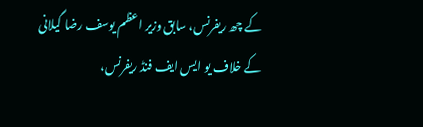کے چھ ریفرنس، سابق وزیر اعظم یوسف رضا گیلانی کے خلاف یو ایس ایف فنڈ ریفرنس،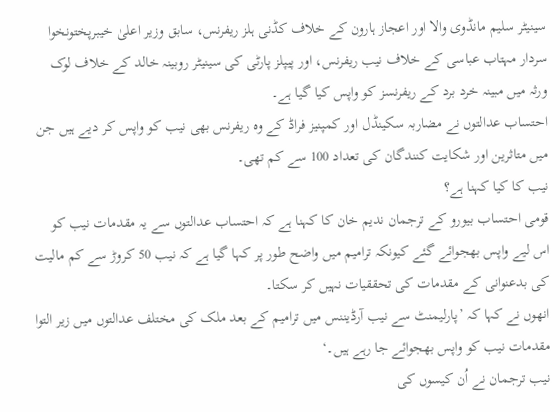سینیٹر سلیم مانڈوی والا اور اعجاز ہارون کے خلاف کڈنی ہلز ریفرنس، سابق وزیر اعلیٰ خیبرپختونخوا سردار مہتاب عباسی کے خلاف نیب ریفرنس، اور پیپلز پارٹی کی سینیٹر روبینہ خالد کے خلاف لوک ورثہ میں مبینہ خرد برد کے ریفرنسز کو واپس کیا گیا ہے۔
احتساب عدالتوں نے مضاربہ سکینڈل اور کمپنیز فراڈ کے وہ ریفرنس بھی نیب کو واپس کر دیے ہیں جن میں متاثرین اور شکایت کنندگان کی تعداد 100 سے کم تھی۔
نیب کا کیا کہنا ہے؟
قومی احتساب بیورو کے ترجمان ندیم خان کا کہنا ہے کہ احتساب عدالتوں سے یہ مقدمات نیب کو اس لیے واپس بھجوائے گئے کیونکہ ترامیم میں واضح طور پر کہا گیا ہے کہ نیب 50 کروڑ سے کم مالیت کی بدعنوانی کے مقدمات کی تحققیات نہیں کر سکتا۔
انھوں نے کہا کہ ’پارلیمنٹ سے نیب آرڈیننس میں ترامیم کے بعد ملک کی مختلف عدالتوں میں زیر التوا مقدمات نیب کو واپس بھجوائے جا رہے ہیں۔‘
نیب ترجمان نے اُن کیسوں کی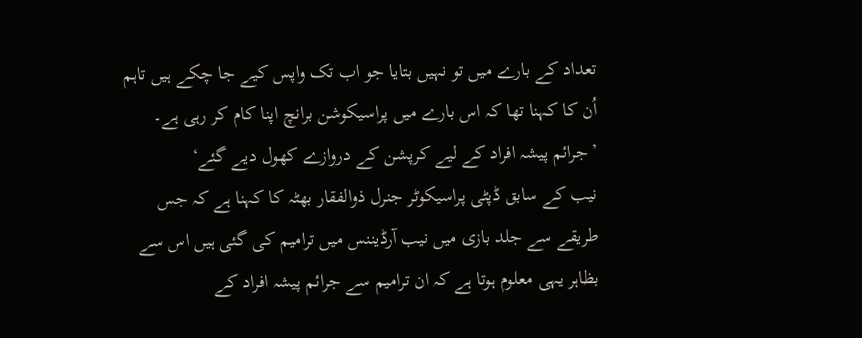تعداد کے بارے میں تو نہیں بتایا جو اب تک واپس کیے جا چکے ہیں تاہم اُن کا کہنا تھا کہ اس بارے میں پراسیکوشن برانچ اپنا کام کر رہی ہے۔
’جرائم پیشہ افراد کے لیے کرپشن کے دروازے کھول دیے گئے‘
نیب کے سابق ڈپٹی پراسیکوٹر جنرل ذوالفقار بھٹہ کا کہنا ہے کہ جس طریقے سے جلد بازی میں نیب آرڈیننس میں ترامیم کی گئی ہیں اس سے بظاہر یہی معلوم ہوتا ہے کہ ان ترامیم سے جرائم پیشہ افراد کے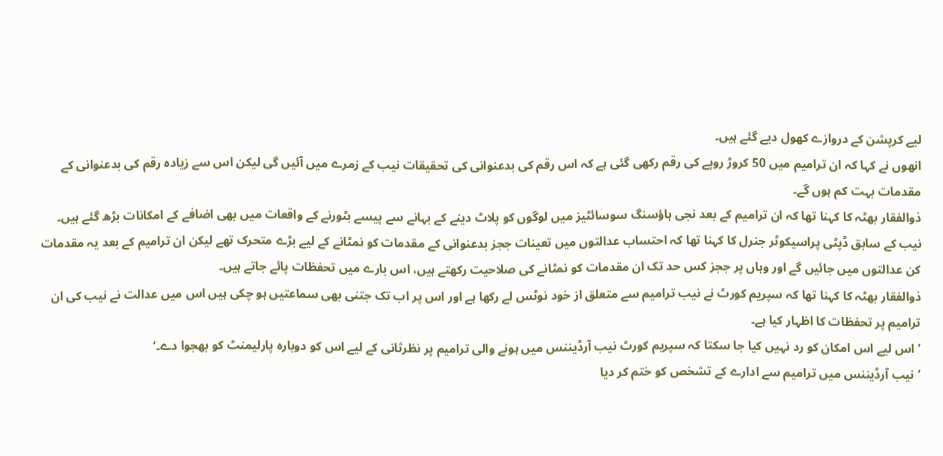لیے کرپشن کے دروازے کھول دیے گئے ہیں۔
انھوں نے کہا کہ ان ترامیم میں 50 کروڑ روپے کی رقم رکھی گئی ہے کہ اس رقم کی بدعنوانی کی تحقیقات نیب کے زمرے میں آئیں گی لیکن اس سے زیادہ رقم کی بدعنوانی کے مقدمات بہت کم ہوں گے۔
ذوالفقار بھٹہ کا کہنا تھا کہ ان ترامیم کے بعد نجی ہاؤسنگ سوسائٹیز میں لوگوں کو پلاٹ دینے کے بہانے سے پیسے بٹورنے کے واقعات میں بھی اضافے کے امکانات بڑھ گئے ہیں۔
نیب کے سابق ڈپٹی پراسیکوٹر جنرل کا کہنا تھا کہ احتساب عدالتوں میں تعینات ججز بدعنوانی کے مقدمات کو نمٹانے کے لیے بڑے متحرک تھے لیکن ان ترامیم کے بعد یہ مقدمات کن عدالتوں میں جائیں گے اور وہاں پر ججز کس حد تک ان مقدمات کو نمٹانے کی صلاحیت رکھتے ہیں، اس بارے میں تحفظات پائے جاتے ہیں۔
ذوالفقار بھٹہ کا کہنا تھا کہ سپریم کورٹ نے نیب ترامیم سے متعلق از خود نوٹس لے رکھا ہے اور اس پر اب تک جتنی بھی سماعتیں ہو چکی ہیں اس میں عدالت نے نیب کی ان ترامیم پر تحفظات کا اظہار کیا ہے۔
’اس لیے اس امکان کو رد نہیں کیا جا سکتا کہ سپریم کورٹ نیب آرڈیننس میں ہونے والی ترامیم پر نظرثانی کے لیے اس کو دوبارہ پارلیمنٹ کو بھجوا دے۔‘
’نیب آرڈیننس میں ترامیم سے ادارے کے تشخص کو ختم کر دیا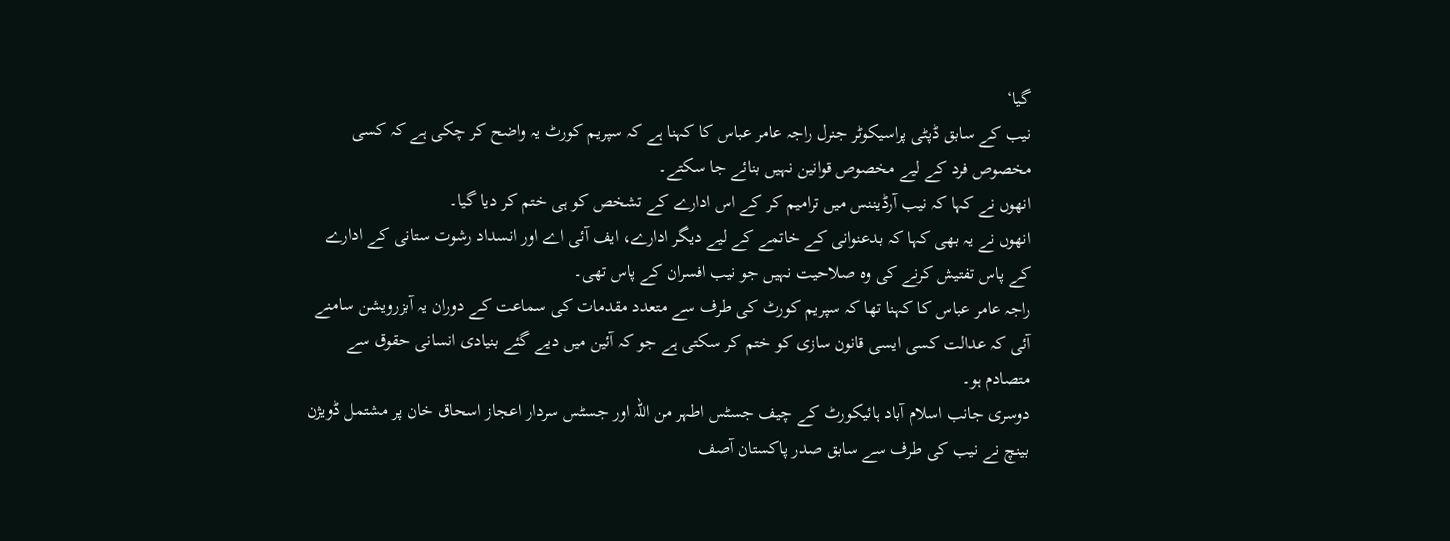گیا‘
نیب کے سابق ڈپٹی پراسیکوٹر جنرل راجہ عامر عباس کا کہنا ہے کہ سپریم کورٹ یہ واضح کر چکی ہے کہ کسی مخصوص فرد کے لیے مخصوص قوانین نہیں بنائے جا سکتے۔
انھوں نے کہا کہ نیب آرڈیننس میں ترامیم کر کے اس ادارے کے تشخص کو ہی ختم کر دیا گیا۔
انھوں نے یہ بھی کہا کہ بدعنوانی کے خاتمے کے لیے دیگر ادارے، ایف آئی اے اور انسداد رشوت ستانی کے ادارے کے پاس تفتیش کرنے کی وہ صلاحیت نہیں جو نیب افسران کے پاس تھی۔
راجہ عامر عباس کا کہنا تھا کہ سپریم کورٹ کی طرف سے متعدد مقدمات کی سماعت کے دوران یہ آبزرویشن سامنے آئی کہ عدالت کسی ایسی قانون سازی کو ختم کر سکتی ہے جو کہ آئین میں دیے گئے بنیادی انسانی حقوق سے متصادم ہو۔
دوسری جانب اسلام آباد ہائیکورٹ کے چیف جسٹس اطہر من اللہ اور جسٹس سردار اعجاز اسحاق خان پر مشتمل ڈویژن بینچ نے نیب کی طرف سے سابق صدر پاکستان آصف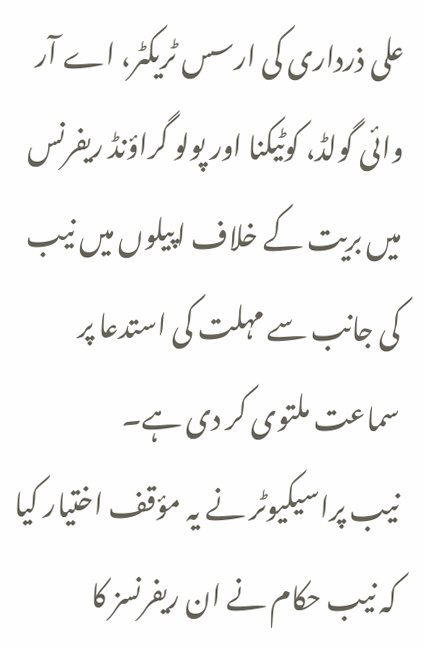علی ذرداری کی ارسس ٹریکٹر، اے آر وائی گولڈ، کوٹیکنا اور پولو گراؤنڈ ریفرنس میں بریت کے خلاف اپیلوں میں نیب کی جانب سے مہلت کی استدعا پر سماعت ملتوی کر دی ہے۔
نیب پراسیکیوٹر نے یہ مؤقف اختیار کیا کہ نیب حکام نے ان ریفرنسز کا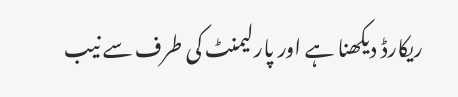ریکارڈ دیکھنا ہے اور پارلیمنٹ کی طرف سے نیب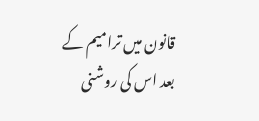قانون میں ترامیم کے بعد اس کی روشنی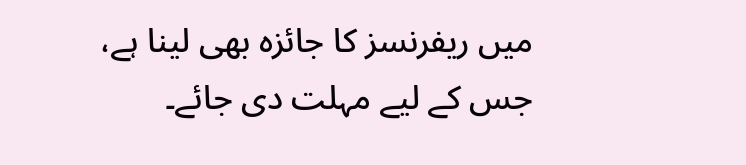میں ریفرنسز کا جائزہ بھی لینا ہے، جس کے لیے مہلت دی جائے۔